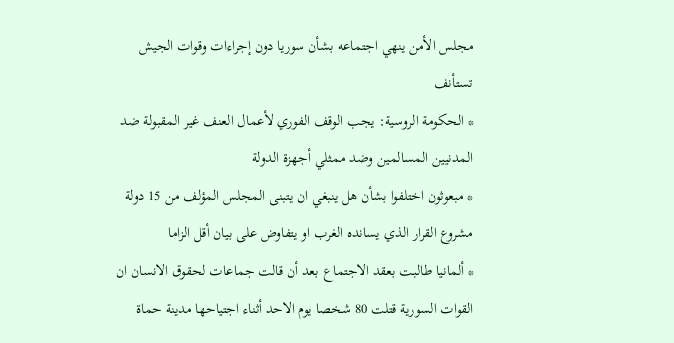مجلس الأمن ينهي اجتماعه بشأن سوريا دون إجراءات وقوات الجيش تستأنف
* الحكومة الروسية: يجب الوقف الفوري لأعمال العنف غير المقبولة ضد المدنيين المسالمين وضد ممثلي أجهزة الدولة
* مبعوثون اختلفوا بشأن هل ينبغي ان يتبنى المجلس المؤلف من 15 دولة مشروع القرار الذي يسانده الغرب او يتفاوض على بيان أقل الزاما
* ألمانيا طالبت بعقد الاجتماع بعد أن قالت جماعات لحقوق الانسان ان القوات السورية قتلت 80 شخصا يوم الاحد أثناء اجتياحها مدينة حماة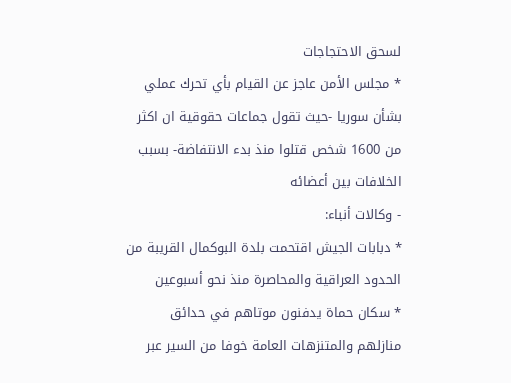لسحق الاحتجاجات
* مجلس الأمن عاجز عن القيام بأي تحرك عملي بشأن سوريا -حيث تقول جماعات حقوقية ان اكثر من 1600 شخص قتلوا منذ بدء الانتفاضة- بسبب الخلافات بين أعضائه
- وكالات أنباء:
* دبابات الجيش اقتحمت بلدة البوكمال القريبة من الحدود العراقية والمحاصرة منذ نحو أسبوعين
* سكان حماة يدفنون موتاهم في حدائق منازلهم والمتنزهات العامة خوفا من السير عبر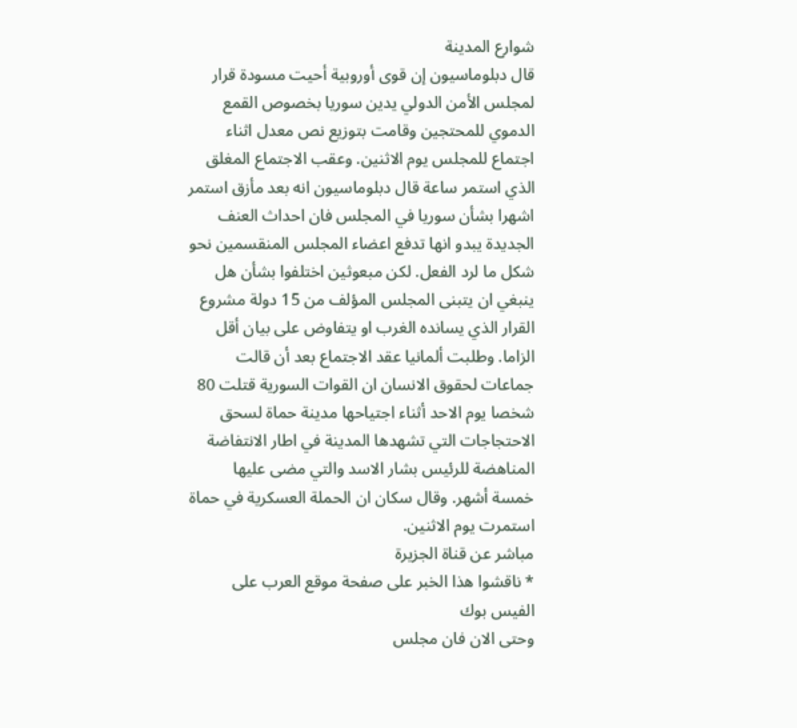شوارع المدينة
قال دبلوماسيون إن قوى أوروبية أحيت مسودة قرار لمجلس الأمن الدولي يدين سوريا بخصوص القمع الدموي للمحتجين وقامت بتوزيع نص معدل اثناء اجتماع للمجلس يوم الاثنين. وعقب الاجتماع المغلق الذي استمر ساعة قال دبلوماسيون انه بعد مأزق استمر اشهرا بشأن سوريا في المجلس فان احداث العنف الجديدة يبدو انها تدفع اعضاء المجلس المنقسمين نحو شكل ما لرد الفعل. لكن مبعوثين اختلفوا بشأن هل ينبغي ان يتبنى المجلس المؤلف من 15 دولة مشروع القرار الذي يسانده الغرب او يتفاوض على بيان أقل الزاما. وطلبت ألمانيا عقد الاجتماع بعد أن قالت جماعات لحقوق الانسان ان القوات السورية قتلت 80 شخصا يوم الاحد أثناء اجتياحها مدينة حماة لسحق الاحتجاجات التي تشهدها المدينة في اطار الانتفاضة المناهضة للرئيس بشار الاسد والتي مضى عليها خمسة أشهر. وقال سكان ان الحملة العسكرية في حماة استمرت يوم الاثنين.
مباشر عن قناة الجزيرة
* ناقشوا هذا الخبر على صفحة موقع العرب على الفيس بوك
وحتى الان فان مجلس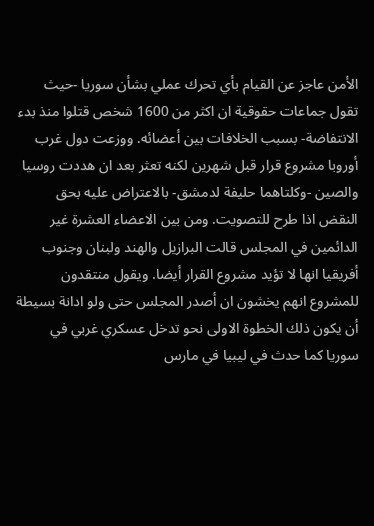الأمن عاجز عن القيام بأي تحرك عملي بشأن سوريا -حيث تقول جماعات حقوقية ان اكثر من 1600 شخص قتلوا منذ بدء الانتفاضة- بسبب الخلافات بين أعضائه. ووزعت دول غرب أوروبا مشروع قرار قبل شهرين لكنه تعثر بعد ان هددت روسيا والصين -وكلتاهما حليفة لدمشق- بالاعتراض عليه بحق النقض اذا طرح للتصويت. ومن بين الاعضاء العشرة غير الدائمين في المجلس قالت البرازيل والهند ولبنان وجنوب أفريقيا انها لا تؤيد مشروع القرار أيضا. ويقول منتقدون للمشروع انهم يخشون ان أصدر المجلس حتى ولو ادانة بسيطة أن يكون ذلك الخطوة الاولى نحو تدخل عسكري غربي في سوريا كما حدث في ليبيا في مارس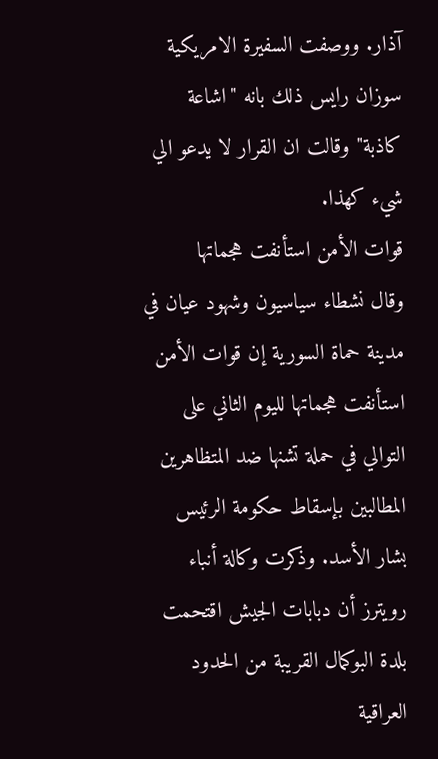آذار. ووصفت السفيرة الامريكية سوزان رايس ذلك بانه "اشاعة كاذبة" وقالت ان القرار لا يدعو الي شيء كهذا.
قوات الأمن استأنفت هجماتها
وقال نشطاء سياسيون وشهود عيان في مدينة حماة السورية إن قوات الأمن استأنفت هجماتها لليوم الثاني على التوالي في حملة تشنها ضد المتظاهرين المطالبين بإسقاط حكومة الرئيس بشار الأسد. وذكرت وكالة أنباء رويترز أن دبابات الجيش اقتحمت بلدة البوكمال القريبة من الحدود العراقية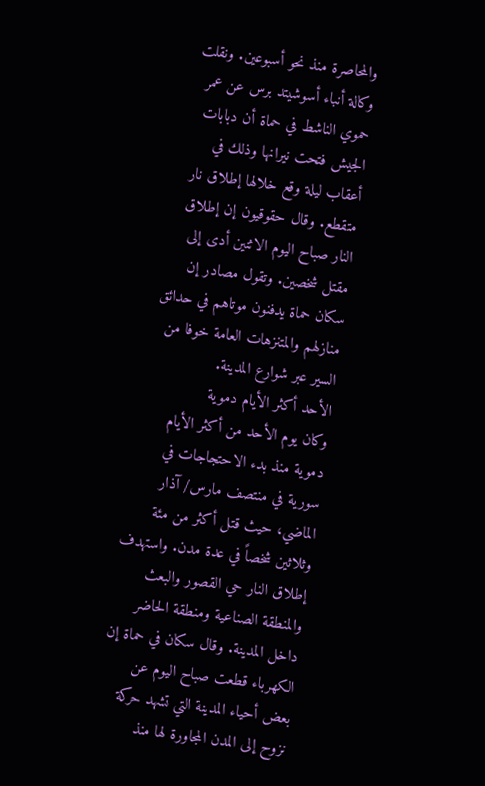والمحاصرة منذ نحو أسبوعين. ونقلت وكالة أنباء أسوشيتد برس عن عمر حموي الناشط في حماة أن دبابات الجيش فتحت نيرانها وذلك في أعقاب ليلة وقع خلالها إطلاق نار متقطع. وقال حقوقيون إن إطلاق النار صباح اليوم الاثنين أدى إلى مقتل شخصين. وتقول مصادر إن سكان حماة يدفنون موتاهم في حدائق منازلهم والمتنزهات العامة خوفا من السير عبر شوارع المدينة.
الأحد أكثر الأيام دموية
وكان يوم الأحد من أكثر الأيام دموية منذ بدء الاحتجاجات في سورية في منتصف مارس/ آذار الماضي، حيث قتل أكثر من مئة وثلاثين شخصاً في عدة مدن. واستهدف إطلاق النار حي القصور والبعث والمنطقة الصناعية ومنطقة الحاضر داخل المدينة. وقال سكان في حماة إن الكهرباء قطعت صباح اليوم عن بعض أحياء المدينة التي تشهد حركة نزوح إلى المدن المجاورة لها منذ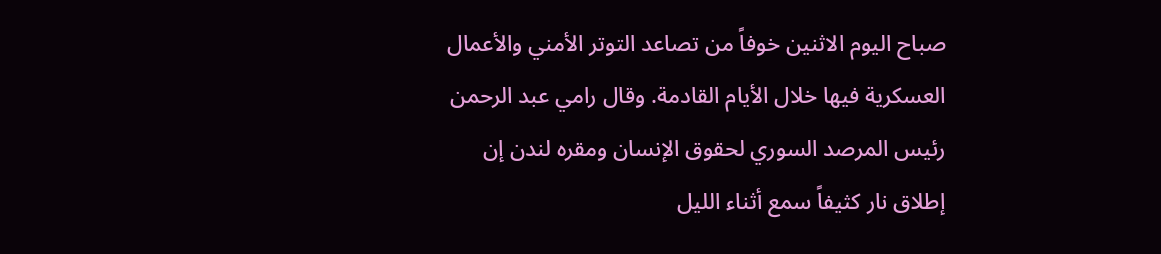صباح اليوم الاثنين خوفاً من تصاعد التوتر الأمني والأعمال العسكرية فيها خلال الأيام القادمة. وقال رامي عبد الرحمن رئيس المرصد السوري لحقوق الإنسان ومقره لندن إن إطلاق نار كثيفاً سمع أثناء الليل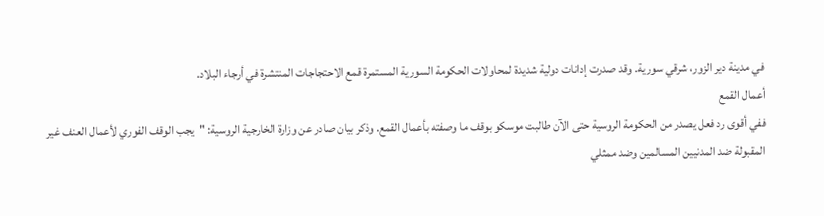في مدينة دير الزور، شرقي سورية. وقد صدرت إدانات دولية شديدة لمحاولات الحكومة السورية المستمرة قمع الاحتجاجات المنتشرة في أرجاء البلاد.
أعمال القمع
ففي أقوى رد فعل يصدر من الحكومة الروسية حتى الآن طالبت موسكو بوقف ما وصفته بأعمال القمع. وذكر بيان صادر عن وزارة الخارجية الروسية: "يجب الوقف الفوري لأعمال العنف غير المقبولة ضد المدنيين المسالمين وضد ممثلي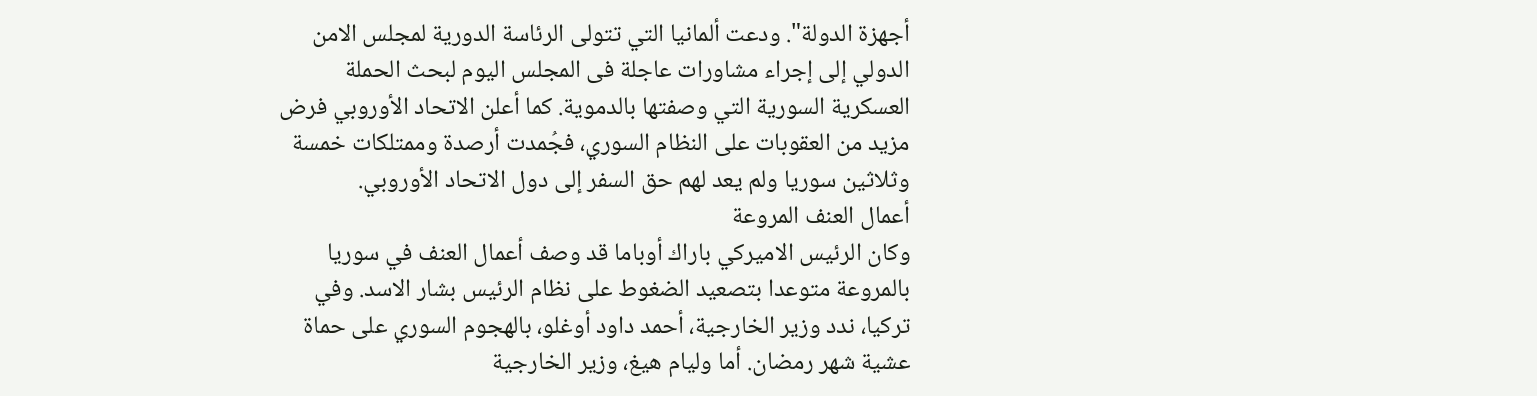أجهزة الدولة". ودعت ألمانيا التي تتولى الرئاسة الدورية لمجلس الامن الدولي إلى إجراء مشاورات عاجلة فى المجلس اليوم لبحث الحملة العسكرية السورية التي وصفتها بالدموية. كما أعلن الاتحاد الأوروبي فرض مزيد من العقوبات على النظام السوري، فجُمدت أرصدة وممتلكات خمسة وثلاثين سوريا ولم يعد لهم حق السفر إلى دول الاتحاد الأوروبي.
أعمال العنف المروعة
وكان الرئيس الاميركي باراك أوباما قد وصف أعمال العنف في سوريا بالمروعة متوعدا بتصعيد الضغوط على نظام الرئيس بشار الاسد. وفي تركيا، ندد وزير الخارجية، أحمد داود أوغلو، بالهجوم السوري على حماة عشية شهر رمضان. أما وليام هيغ، وزير الخارجية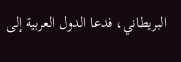البريطاني، فدعا الدول العربية إلى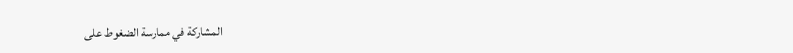المشاركة في ممارسة الضغوط على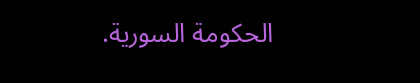الحكومة السورية.